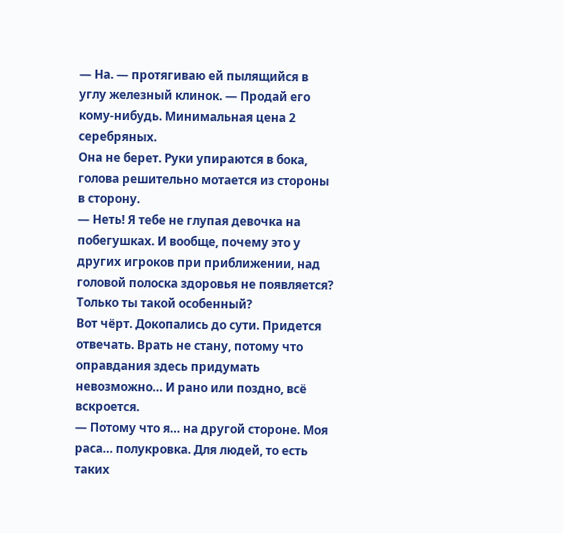— На. — протягиваю ей пылящийся в углу железный клинок. — Продай его кому-нибудь. Минимальная цена 2 серебряных.
Она не берет. Руки упираются в бока, голова решительно мотается из стороны в сторону.
— Неть! Я тебе не глупая девочка на побегушках. И вообще, почему это у других игроков при приближении, над головой полоска здоровья не появляется? Только ты такой особенный?
Вот чёрт. Докопались до сути. Придется отвечать. Врать не стану, потому что оправдания здесь придумать невозможно… И рано или поздно, всё вскроется.
— Потому что я… на другой стороне. Моя раса… полукровка. Для людей, то есть таких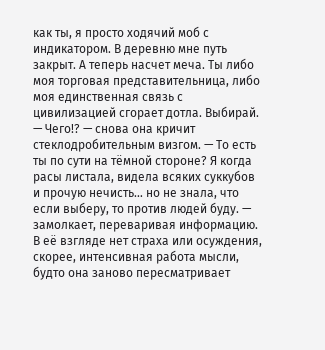как ты, я просто ходячий моб с индикатором. В деревню мне путь закрыт. А теперь насчет меча. Ты либо моя торговая представительница, либо моя единственная связь с цивилизацией сгорает дотла. Выбирай.
— Чего!? — снова она кричит стеклодробительным визгом. — То есть ты по сути на тёмной стороне? Я когда расы листала, видела всяких суккубов и прочую нечисть… но не знала, что если выберу, то против людей буду. — замолкает, переваривая информацию. В её взгляде нет страха или осуждения, скорее, интенсивная работа мысли, будто она заново пересматривает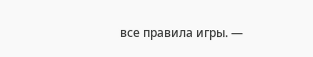все правила игры. —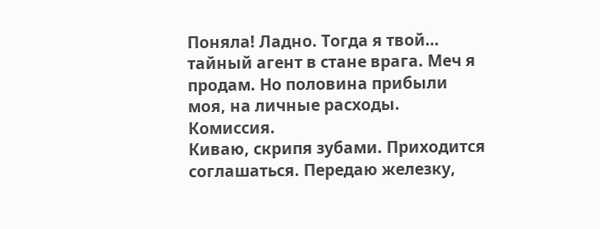Поняла! Ладно. Тогда я твой… тайный агент в стане врага. Меч я продам. Но половина прибыли моя, на личные расходы. Комиссия.
Киваю, скрипя зубами. Приходится соглашаться. Передаю железку,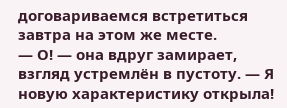договариваемся встретиться завтра на этом же месте.
— О! — она вдруг замирает, взгляд устремлён в пустоту. — Я новую характеристику открыла!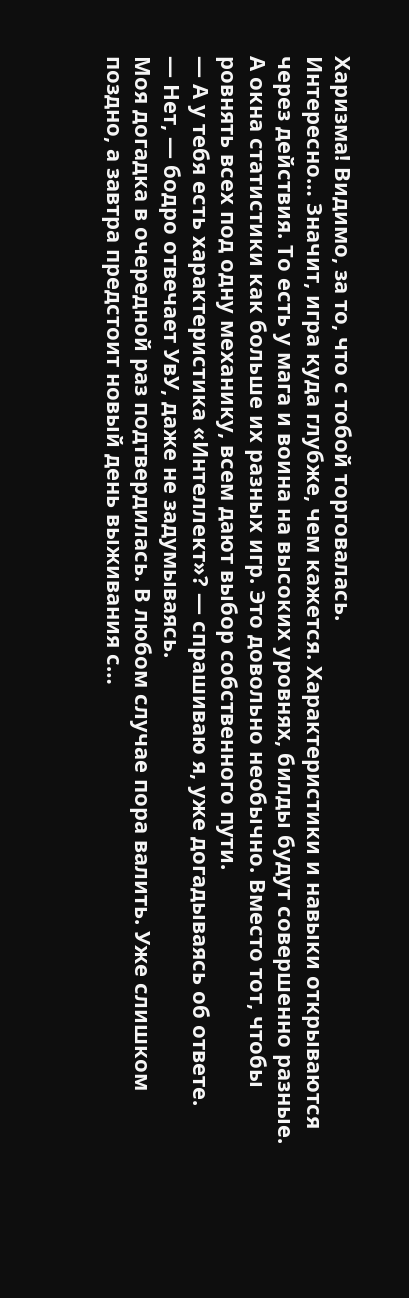Харизма! Видимо, за то, что с тобой торговалась.
Интересно… Значит, игра куда глубже, чем кажется. Характеристики и навыки открываются через действия. То есть у мага и воина на высоких уровнях, билды будут совершенно разные. А окна статистики как больше их разных игр. Это довольно необычно. Вместо тот, чтобы ровнять всех под одну механику, всем дают выбор собственного пути.
— А у тебя есть характеристика «Интеллект»? — спрашиваю я, уже догадываясь об ответе.
— Нет, — бодро отвечает УвУ, даже не задумываясь.
Моя догадка в очередной раз подтвердилась. В любом случае пора валить. Уже слишком поздно, а завтра предстоит новый день выживания с…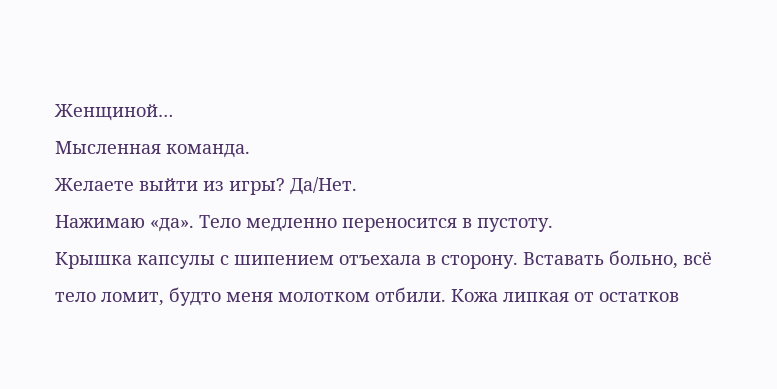Женщиной…
Мысленная команда.
Желаете выйти из игры? Да/Нет.
Нажимаю «да». Тело медленно переносится в пустоту.
Крышка капсулы с шипением отъехала в сторону. Вставать больно, всё тело ломит, будто меня молотком отбили. Кожа липкая от остатков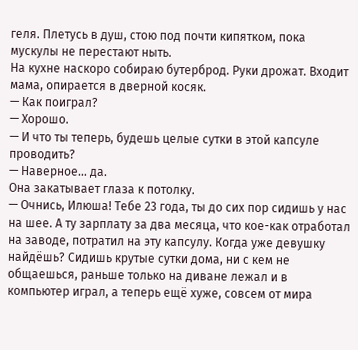геля. Плетусь в душ, стою под почти кипятком, пока мускулы не перестают ныть.
На кухне наскоро собираю бутерброд. Руки дрожат. Входит мама, опирается в дверной косяк.
— Как поиграл?
— Хорошо.
— И что ты теперь, будешь целые сутки в этой капсуле проводить?
— Наверное… да.
Она закатывает глаза к потолку.
— Очнись, Илюша! Тебе 23 года, ты до сих пор сидишь у нас на шее. А ту зарплату за два месяца, что кое-как отработал на заводе, потратил на эту капсулу. Когда уже девушку найдёшь? Сидишь крутые сутки дома, ни с кем не общаешься, раньше только на диване лежал и в компьютер играл, а теперь ещё хуже, совсем от мира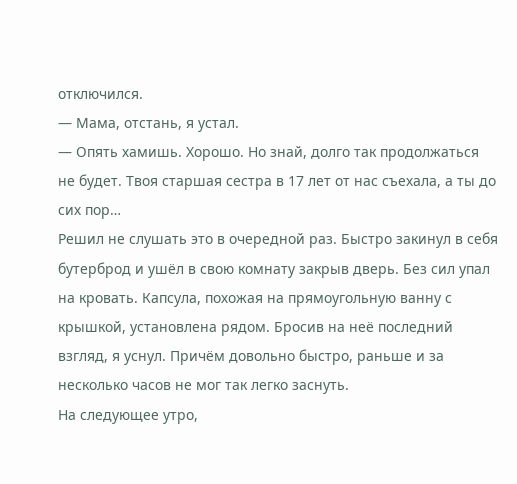отключился.
— Мама, отстань, я устал.
— Опять хамишь. Хорошо. Но знай, долго так продолжаться не будет. Твоя старшая сестра в 17 лет от нас съехала, а ты до сих пор…
Решил не слушать это в очередной раз. Быстро закинул в себя бутерброд и ушёл в свою комнату закрыв дверь. Без сил упал на кровать. Капсула, похожая на прямоугольную ванну с крышкой, установлена рядом. Бросив на неё последний взгляд, я уснул. Причём довольно быстро, раньше и за несколько часов не мог так легко заснуть.
На следующее утро,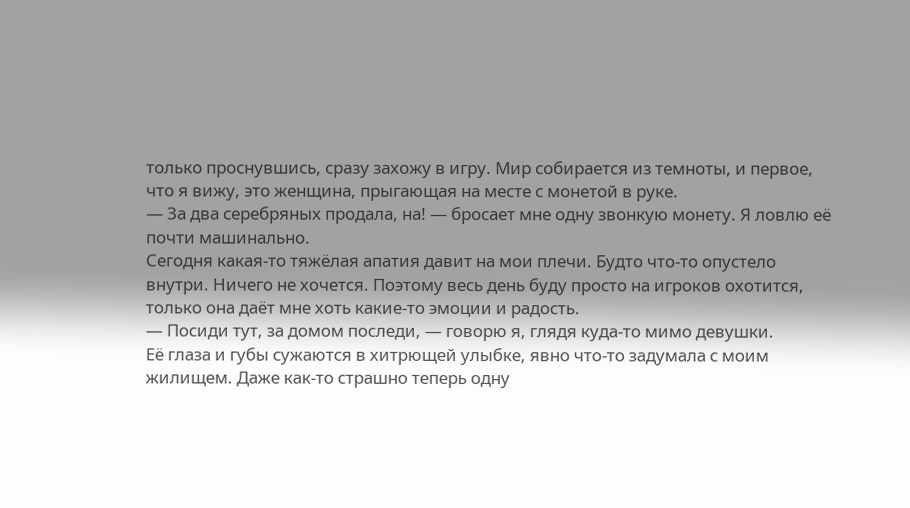только проснувшись, сразу захожу в игру. Мир собирается из темноты, и первое, что я вижу, это женщина, прыгающая на месте с монетой в руке.
— За два серебряных продала, на! — бросает мне одну звонкую монету. Я ловлю её почти машинально.
Сегодня какая-то тяжёлая апатия давит на мои плечи. Будто что-то опустело внутри. Ничего не хочется. Поэтому весь день буду просто на игроков охотится, только она даёт мне хоть какие-то эмоции и радость.
— Посиди тут, за домом последи, — говорю я, глядя куда-то мимо девушки.
Её глаза и губы сужаются в хитрющей улыбке, явно что-то задумала с моим жилищем. Даже как-то страшно теперь одну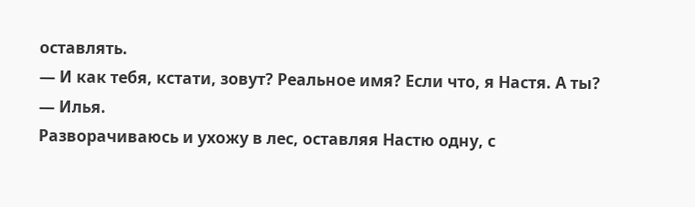оставлять.
— И как тебя, кстати, зовут? Реальное имя? Если что, я Настя. А ты?
— Илья.
Разворачиваюсь и ухожу в лес, оставляя Настю одну, с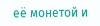её монетой и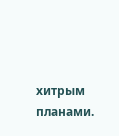хитрым планами.